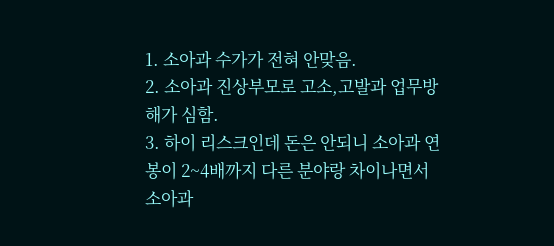1. 소아과 수가가 전혀 안맞음.
2. 소아과 진상부모로 고소,고발과 업무방해가 심함.
3. 하이 리스크인데 돈은 안되니 소아과 연봉이 2~4배까지 다른 분야랑 차이나면서
소아과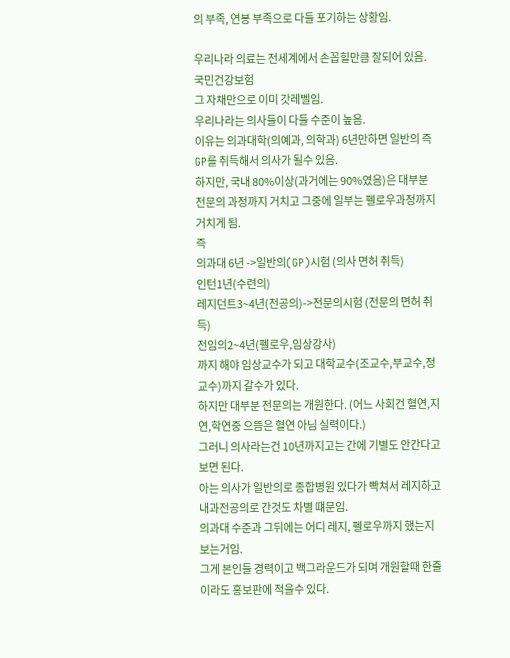의 부족, 연봉 부족으로 다들 포기하는 상황임.

우리나라 의료는 전세계에서 손꼽힐만큼 잘되어 있음.
국민건강보험
그 자채만으로 이미 갓레벨임.
우리나라는 의사들이 다들 수준이 높음.
이유는 의과대학(의예과, 의학과) 6년만하면 일반의 즉 GP를 취득해서 의사가 될수 있음.
하지만, 국내 80%이상(과거에는 90%였음)은 대부분 전문의 과정까지 거치고 그중에 일부는 펠로우과정까지 거치게 됨.
즉
의과대 6년 ->일반의(GP)시험 (의사 면허 취득)
인턴1년(수련의)
레지던트3~4년(전공의)->전문의시험 (전문의 면허 취득)
전임의2~4년(펠로우,임상강사)
까지 해야 임상교수가 되고 대학교수(조교수,부교수,정교수)까지 갈수가 있다.
하지만 대부분 전문의는 개원한다. (어느 사회건 혈연,지연,학연중 으뜸은 혈연 아님 실력이다.)
그러니 의사라는건 10년까지고는 간에 기별도 안간다고 보면 된다.
아는 의사가 일반의로 종합병원 있다가 빡쳐서 레지하고 내과전공의로 간것도 차별 떄문임.
의과대 수준과 그뒤에는 어디 레지, 펠로우까지 했는지 보는거임.
그게 본인들 경력이고 백그라운드가 되며 개원할때 한줄이라도 홍보판에 적을수 있다.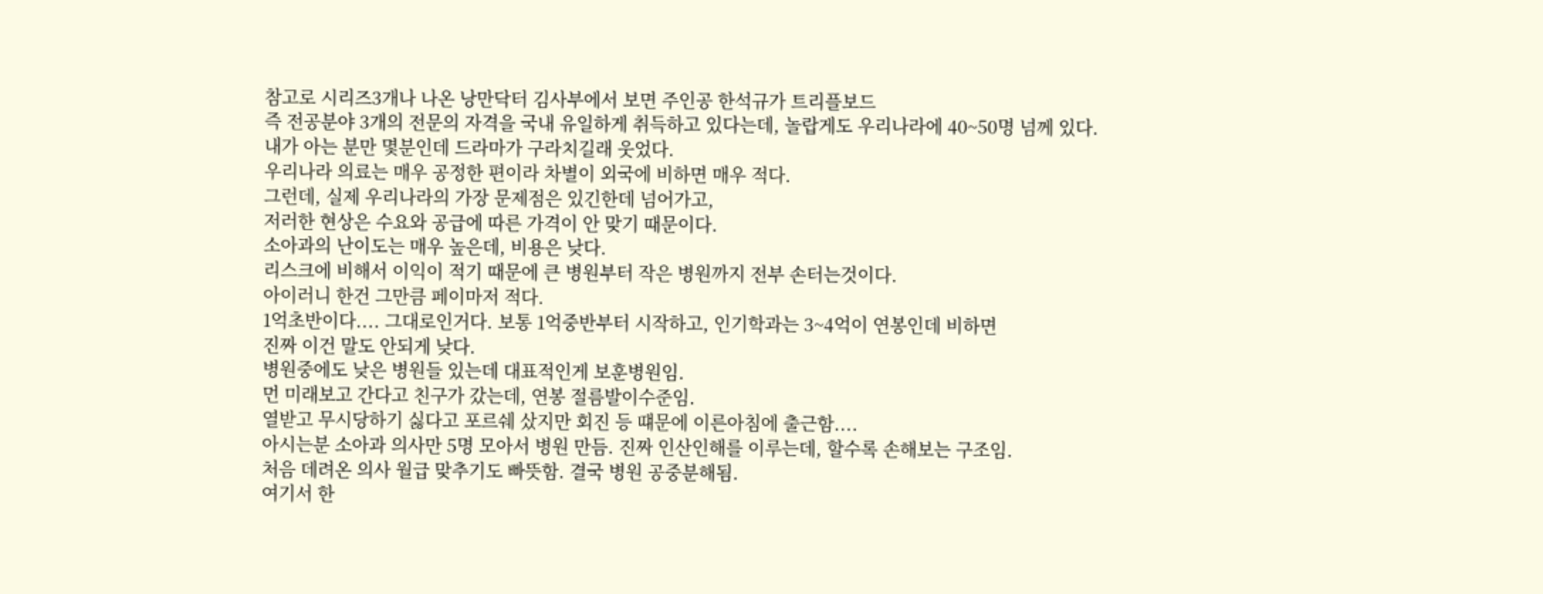참고로 시리즈3개나 나온 낭만닥터 김사부에서 보면 주인공 한석규가 트리플보드
즉 전공분야 3개의 전문의 자격을 국내 유일하게 취득하고 있다는데, 놀랍게도 우리나라에 40~50명 넘께 있다.
내가 아는 분만 몇분인데 드라마가 구라치길래 웃었다.
우리나라 의료는 매우 공정한 편이라 차별이 외국에 비하면 매우 적다.
그런데, 실제 우리나라의 가장 문제점은 있긴한데 넘어가고,
저러한 현상은 수요와 공급에 따른 가격이 안 맞기 때문이다.
소아과의 난이도는 매우 높은데, 비용은 낮다.
리스크에 비해서 이익이 적기 때문에 큰 병원부터 작은 병원까지 전부 손터는것이다.
아이러니 한건 그만큼 페이마저 적다.
1억초반이다.... 그대로인거다. 보통 1억중반부터 시작하고, 인기학과는 3~4억이 연봉인데 비하면
진짜 이건 말도 안되게 낮다.
병원중에도 낮은 병원들 있는데 대표적인게 보훈병원임.
먼 미래보고 간다고 친구가 갔는데, 연봉 절름발이수준임.
열받고 무시당하기 싫다고 포르쉐 샀지만 회진 등 떄문에 이른아침에 출근함....
아시는분 소아과 의사만 5명 모아서 병원 만듬. 진짜 인산인해를 이루는데, 할수록 손해보는 구조임.
처음 데려온 의사 월급 맞추기도 빠뜻함. 결국 병원 공중분해됨.
여기서 한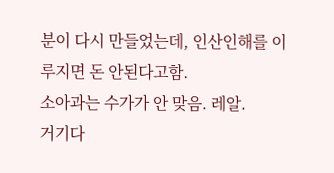분이 다시 만들었는데, 인산인해를 이루지면 돈 안된다고함.
소아과는 수가가 안 맞음. 레알.
거기다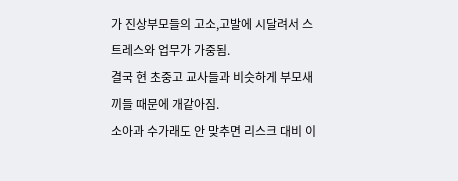가 진상부모들의 고소,고발에 시달려서 스트레스와 업무가 가중됨.
결국 현 초중고 교사들과 비슷하게 부모새끼들 때문에 개같아짐.
소아과 수가래도 안 맞추면 리스크 대비 이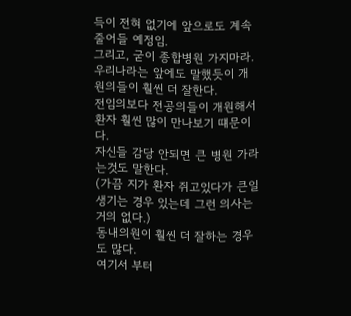득이 전혀 없기에 앞으로도 계속 줄어들 예정임.
그리고, 굳이 종합병원 가지마라.
우리나라는 앞에도 말했듯이 개원의들이 훨씬 더 잘한다.
전임의보다 전공의들이 개원해서 환자 훨씬 많이 만나보기 떄문이다.
자신들 감당 안되면 큰 병원 가라는것도 말한다.
(가끔 지가 환자 쥐고있다가 큰일 생기는 경우 있는데 그런 의사는 거의 없다.)
동내의원이 훨씬 더 잘하는 경우도 많다.
여기서 부터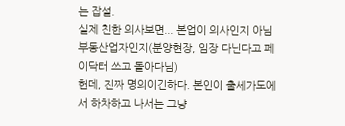는 잡설.
실제 친한 의사보면... 본업이 의사인지 아님 부동산업자인지(분양현장, 임장 다닌다고 페이닥터 쓰고 돌아다님)
헌데, 진짜 명의이긴하다. 본인이 출세가도에서 하차하고 나서는 그냥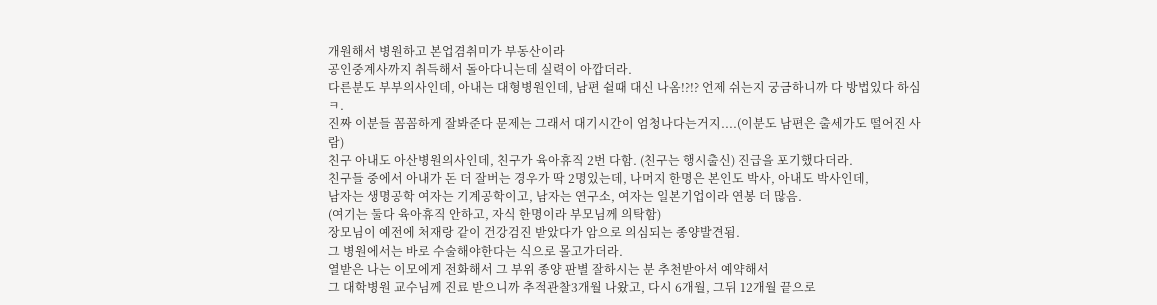개원해서 병원하고 본업겸취미가 부동산이라
공인중계사까지 취득해서 돌아다니는데 실력이 아깝더라.
다른분도 부부의사인데, 아내는 대형병원인데, 남편 쉴때 대신 나옴!?!? 언제 쉬는지 궁금하니까 다 방법있다 하심ㅋ.
진짜 이분들 꼼꼼하게 잘봐준다 문제는 그래서 대기시간이 엄청나다는거지....(이분도 남편은 출세가도 떨어진 사람)
친구 아내도 아산병원의사인데, 친구가 육아휴직 2번 다함. (친구는 행시출신) 진급을 포기했다더라.
친구들 중에서 아내가 돈 더 잘버는 경우가 딱 2명있는데, 나머지 한명은 본인도 박사, 아내도 박사인데,
남자는 생명공학 여자는 기계공학이고, 남자는 연구소, 여자는 일본기업이라 연봉 더 많음.
(여기는 둘다 육아휴직 안하고, 자식 한명이라 부모님께 의탁함)
장모님이 예전에 처재랑 같이 건강검진 받았다가 암으로 의심되는 종양발견됨.
그 병원에서는 바로 수술해야한다는 식으로 몰고가더라.
열받은 나는 이모에게 전화해서 그 부위 종양 판별 잘하시는 분 추천받아서 예약해서
그 대학병원 교수님께 진료 받으니까 추적관찰3개월 나왔고, 다시 6개월, 그뒤 12개월 끝으로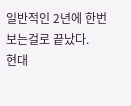일반적인 2년에 한번 보는걸로 끝났다.
현대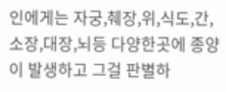인에게는 자궁,췌장,위,식도,간,소장,대장,뇌등 다양한곳에 종양이 발생하고 그걸 판별하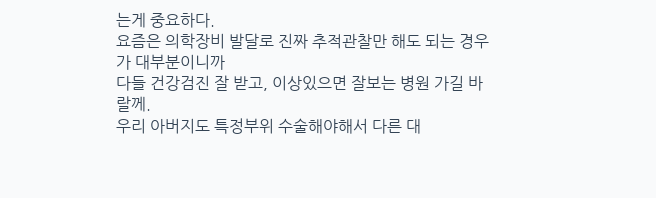는게 중요하다.
요즘은 의학장비 발달로 진짜 추적관찰만 해도 되는 경우가 대부분이니까
다들 건강검진 잘 받고, 이상있으면 잘보는 병원 가길 바랄께.
우리 아버지도 특정부위 수술해야해서 다른 대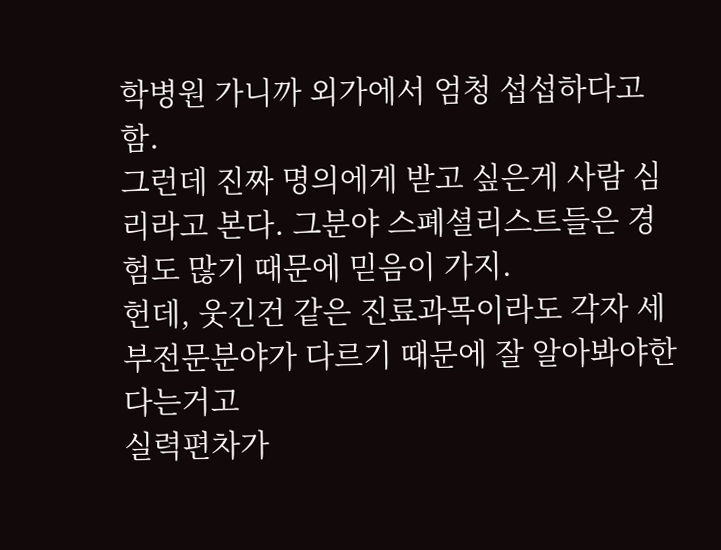학병원 가니까 외가에서 엄청 섭섭하다고 함.
그런데 진짜 명의에게 받고 싶은게 사람 심리라고 본다. 그분야 스폐셜리스트들은 경험도 많기 때문에 믿음이 가지.
헌데, 웃긴건 같은 진료과목이라도 각자 세부전문분야가 다르기 때문에 잘 알아봐야한다는거고
실력편차가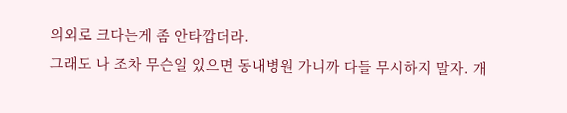의외로 크다는게 좀 안타깝더라.
그래도 나 조차 무슨일 있으면 동내병원 가니까 다들 무시하지 말자. 개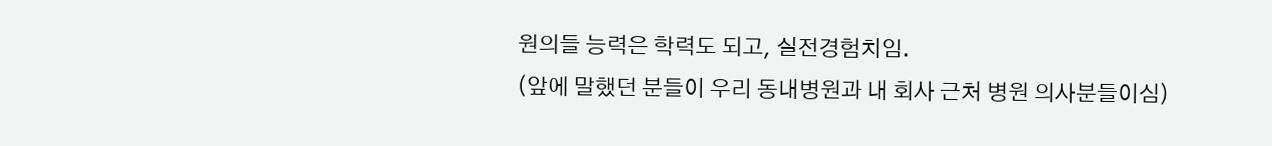원의들 능력은 학력도 되고, 실전경험치임.
(앞에 말했던 분들이 우리 동내병원과 내 회사 근처 병원 의사분들이심)